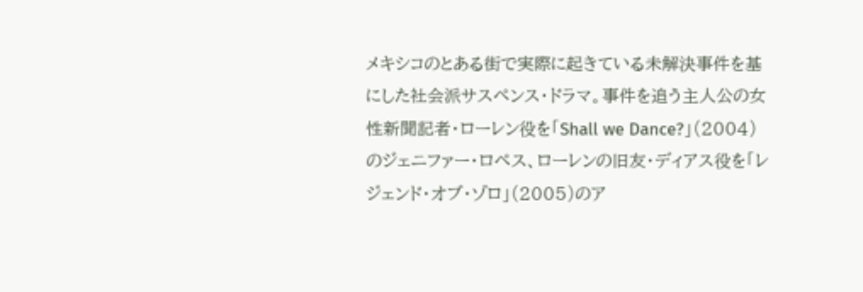メキシコのとある街で実際に起きている未解決事件を基にした社会派サスペンス・ドラマ。事件を追う主人公の女性新聞記者・ローレン役を「Shall we Dance?」(2004)のジェニファー・ロペス、ローレンの旧友・ディアス役を「レジェンド・オブ・ゾロ」(2005)のア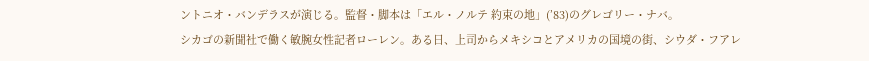ントニオ・バンデラスが演じる。監督・脚本は「エル・ノルテ 約束の地」(’83)のグレゴリー・ナバ。
シカゴの新聞社で働く敏腕女性記者ローレン。ある日、上司からメキシコとアメリカの国境の街、シウダ・フアレ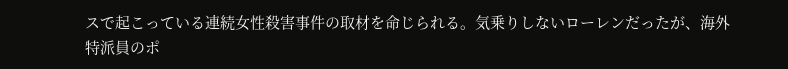スで起こっている連続女性殺害事件の取材を命じられる。気乗りしないローレンだったが、海外特派員のポ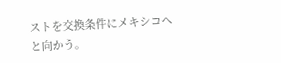ストを交換条件にメキシコへと向かう。